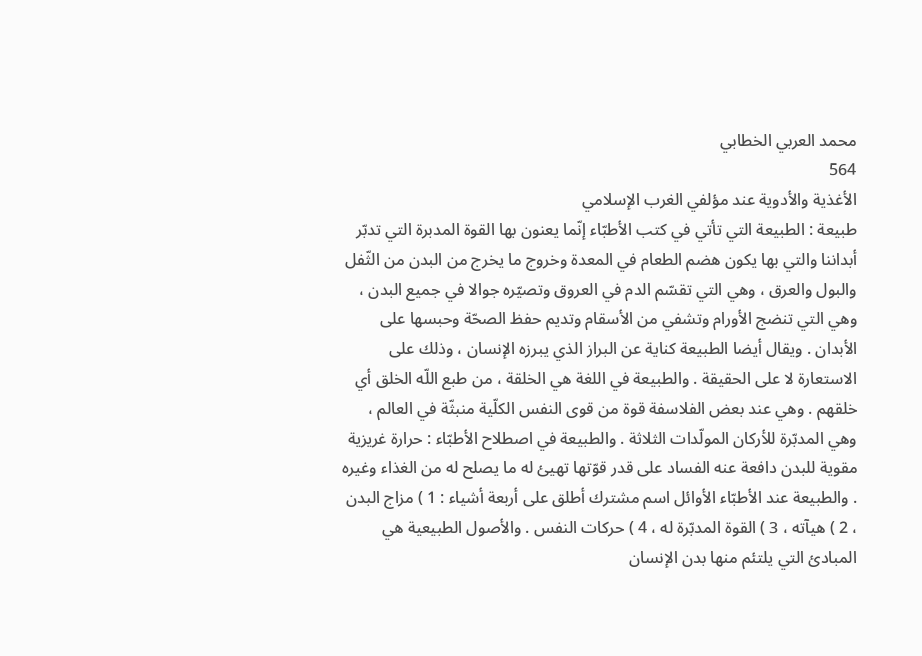محمد العربي الخطابي
564
الأغذية والأدوية عند مؤلفي الغرب الإسلامي
طبيعة : الطبيعة التي تأتي في كتب الأطبّاء إنّما يعنون بها القوة المدبرة التي تدبّر أبداننا والتي بها يكون هضم الطعام في المعدة وخروج ما يخرج من البدن من الثّفل والبول والعرق ، وهي التي تقسّم الدم في العروق وتصيّره جوالا في جميع البدن ، وهي التي تنضج الأورام وتشفي من الأسقام وتديم حفظ الصحّة وحبسها على الأبدان . ويقال أيضا الطبيعة كناية عن البراز الذي يبرزه الإنسان ، وذلك على الاستعارة لا على الحقيقة . والطبيعة في اللغة هي الخلقة ، من طبع اللّه الخلق أي خلقهم . وهي عند بعض الفلاسفة قوة من قوى النفس الكلّية منبثّة في العالم ، وهي المدبّرة للأركان المولّدات الثلاثة . والطبيعة في اصطلاح الأطبّاء : حرارة غريزية مقوية للبدن دافعة عنه الفساد على قدر قوّتها تهيئ له ما يصلح له من الغذاء وغيره . والطبيعة عند الأطبّاء الأوائل اسم مشترك أطلق على أربعة أشياء : 1 ) مزاج البدن ، 2 ) هيآته ، 3 ) القوة المدبّرة له ، 4 ) حركات النفس . والأصول الطبيعية هي المبادئ التي يلتئم منها بدن الإنسان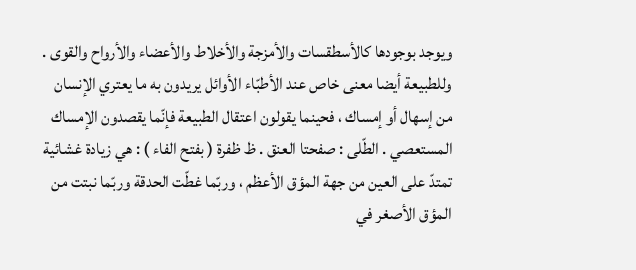ويوجد بوجودها كالأسطقسات والأمزجة والأخلاط والأعضاء والأرواح والقوى . وللطبيعة أيضا معنى خاص عند الأطبّاء الأوائل يريدون به ما يعتري الإنسان من إسهال أو إمساك ، فحينما يقولون اعتقال الطبيعة فإنّما يقصدون الإمساك المستعصي . الطّلى : صفحتا العنق . ظ ظفرة ( بفتح الفاء ) : هي زيادة غشائية تمتدّ على العين من جهة المؤق الأعظم ، وربّما غطّت الحدقة وربّما نبتت من المؤق الأصغر في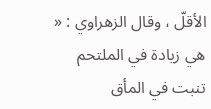الأقلّ ، وقال الزهراوي : « هي زيادة في الملتحم تنبت في المأق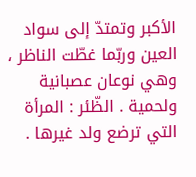الأكبر وتمتدّ إلى سواد العين وربّما غطّت الناظر ، وهي نوعان عصبانية ولحمية . الظّئر : المرأة التي ترضع ولد غيرها .